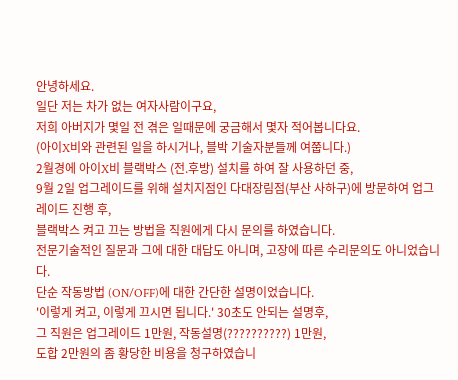안녕하세요.
일단 저는 차가 없는 여자사람이구요,
저희 아버지가 몇일 전 겪은 일때문에 궁금해서 몇자 적어봅니다요.
(아이X비와 관련된 일을 하시거나, 블박 기술자분들께 여쭙니다.)
2월경에 아이X비 블랙박스 (전.후방) 설치를 하여 잘 사용하던 중,
9월 2일 업그레이드를 위해 설치지점인 다대장림점(부산 사하구)에 방문하여 업그레이드 진행 후,
블랙박스 켜고 끄는 방법을 직원에게 다시 문의를 하였습니다.
전문기술적인 질문과 그에 대한 대답도 아니며, 고장에 따른 수리문의도 아니었습니다.
단순 작동방법 (ON/OFF)에 대한 간단한 설명이었습니다.
'이렇게 켜고, 이렇게 끄시면 됩니다.' 30초도 안되는 설명후,
그 직원은 업그레이드 1만원, 작동설명(??????????) 1만원,
도합 2만원의 좀 황당한 비용을 청구하였습니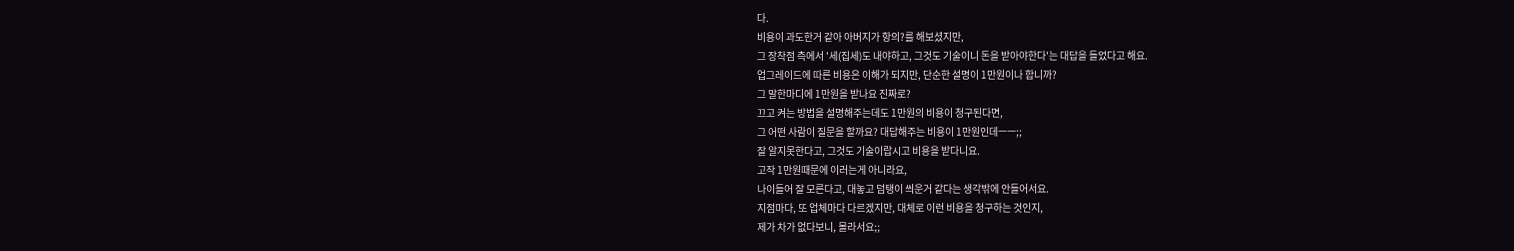다.
비용이 과도한거 같아 아버지가 항의?를 해보셨지만,
그 장착점 측에서 '세(집세)도 내야하고, 그것도 기술이니 돈을 받아야한다'는 대답을 들었다고 해요.
업그레이드에 따른 비용은 이해가 되지만, 단순한 설명이 1만원이나 합니까?
그 말한마디에 1만원을 받나요 진짜로?
끄고 켜는 방법을 설명해주는데도 1만원의 비용이 청구된다면,
그 어떤 사람이 질문을 할까요? 대답해주는 비용이 1만원인데ㅡㅡ;;
잘 알지못한다고, 그것도 기술이랍시고 비용을 받다니요.
고작 1만원때문에 이러는게 아니라요,
나이들어 잘 모른다고, 대놓고 덤탱이 씌운거 같다는 생각밖에 안들어서요.
지점마다, 또 업체마다 다르겠지만, 대체로 이런 비용을 청구하는 것인지,
제가 차가 없다보니, 몰라서요;;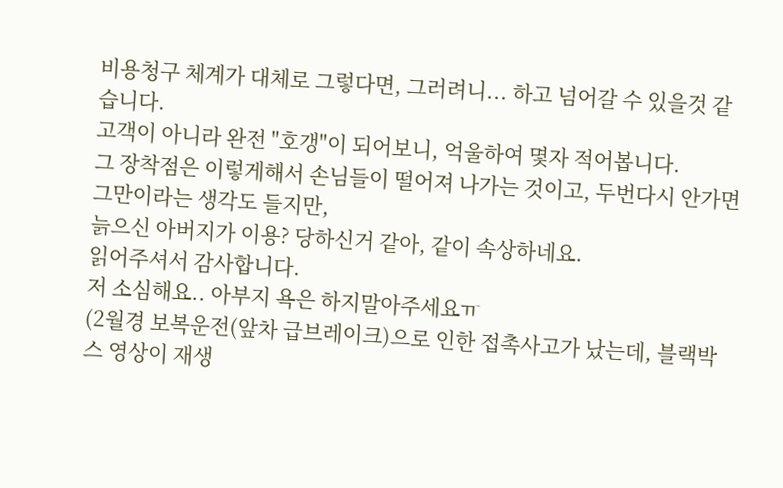비용청구 체계가 대체로 그렇다면, 그러려니... 하고 넘어갈 수 있을것 같습니다.
고객이 아니라 완전 "호갱"이 되어보니, 억울하여 몇자 적어봅니다.
그 장착점은 이렇게해서 손님들이 떨어져 나가는 것이고, 두번다시 안가면 그만이라는 생각도 들지만,
늙으신 아버지가 이용? 당하신거 같아, 같이 속상하네요.
읽어주셔서 감사합니다.
저 소심해요.. 아부지 욕은 하지말아주세요ㅠ
(2월경 보복운전(앞차 급브레이크)으로 인한 접촉사고가 났는데, 블랙박스 영상이 재생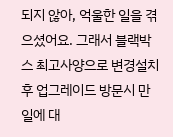되지 않아, 억울한 일을 겪으셨어요. 그래서 블랙박스 최고사양으로 변경설치 후 업그레이드 방문시 만일에 대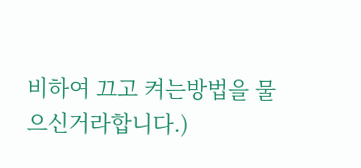비하여 끄고 켜는방법을 물으신거라합니다.)